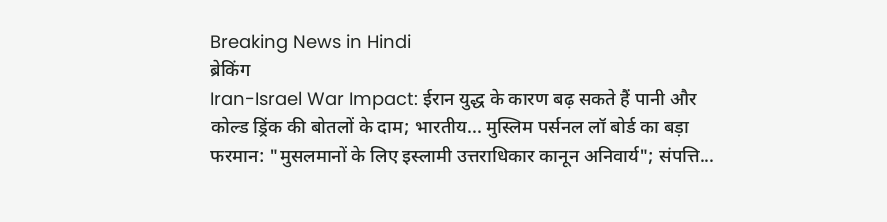Breaking News in Hindi
ब्रेकिंग
Iran-Israel War Impact: ईरान युद्ध के कारण बढ़ सकते हैं पानी और कोल्ड ड्रिंक की बोतलों के दाम; भारतीय... मुस्लिम पर्सनल लॉ बोर्ड का बड़ा फरमान: "मुसलमानों के लिए इस्लामी उत्तराधिकार कानून अनिवार्य"; संपत्ति...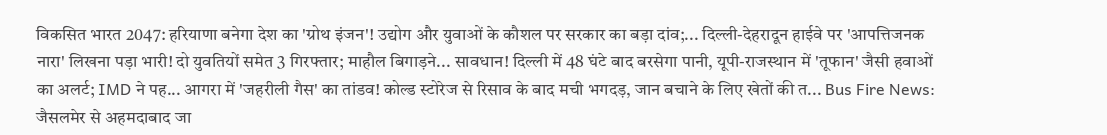विकसित भारत 2047: हरियाणा बनेगा देश का 'ग्रोथ इंजन'! उद्योग और युवाओं के कौशल पर सरकार का बड़ा दांव;... दिल्ली-देहरादून हाईवे पर 'आपत्तिजनक नारा' लिखना पड़ा भारी! दो युवतियों समेत 3 गिरफ्तार; माहौल बिगाड़ने... सावधान! दिल्ली में 48 घंटे बाद बरसेगा पानी, यूपी-राजस्थान में 'तूफान' जैसी हवाओं का अलर्ट; IMD ने पह... आगरा में 'जहरीली गैस' का तांडव! कोल्ड स्टोरेज से रिसाव के बाद मची भगदड़, जान बचाने के लिए खेतों की त... Bus Fire News: जैसलमेर से अहमदाबाद जा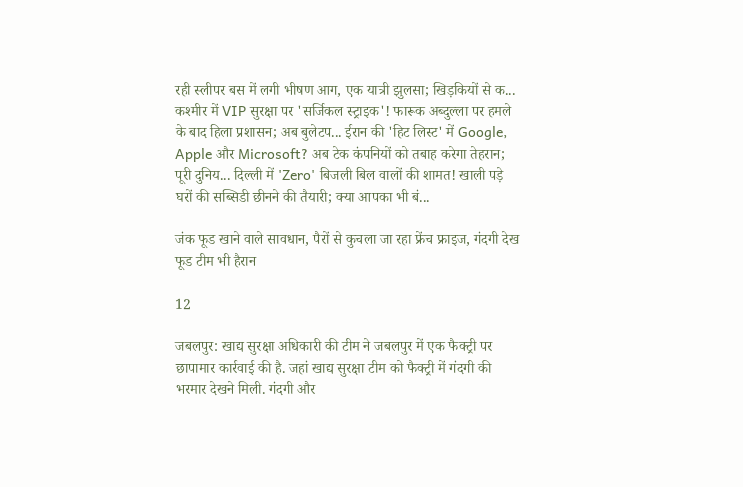रही स्लीपर बस में लगी भीषण आग, एक यात्री झुलसा; खिड़कियों से क... कश्मीर में VIP सुरक्षा पर 'सर्जिकल स्ट्राइक'! फारूक अब्दुल्ला पर हमले के बाद हिला प्रशासन; अब बुलेटप... ईरान की 'हिट लिस्ट' में Google, Apple और Microsoft? अब टेक कंपनियों को तबाह करेगा तेहरान; पूरी दुनिय... दिल्ली में 'Zero' बिजली बिल वालों की शामत! खाली पड़े घरों की सब्सिडी छीनने की तैयारी; क्या आपका भी बं...

जंक फूड खाने वाले सावधान, पैरों से कुचला जा रहा फ्रेंच फ्राइज, गंदगी देख फूड टीम भी हैरान

12

जबलपुर: खाद्य सुरक्षा अधिकारी की टीम ने जबलपुर में एक फैक्ट्री पर छापामार कार्रवाई की है. जहां खाद्य सुरक्षा टीम को फैक्ट्री में गंदगी की भरमार देखने मिली. गंदगी और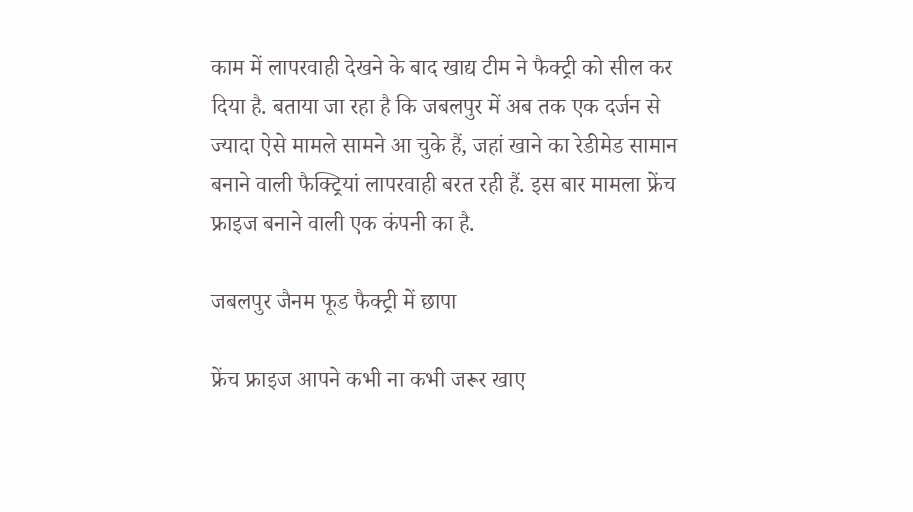काम में लापरवाही देखने के बाद खाद्य टीम ने फैक्ट्री को सील कर दिया है. बताया जा रहा है कि जबलपुर में अब तक एक दर्जन से ज्यादा ऐसे मामले सामने आ चुके हैं, जहां खाने का रेडीमेड सामान बनाने वाली फैक्ट्रियां लापरवाही बरत रही हैं. इस बार मामला फ्रेंच फ्राइज बनाने वाली एक कंपनी का है.

जबलपुर जैनम फूड फैक्ट्री में छापा

फ्रेंच फ्राइज आपने कभी ना कभी जरूर खाए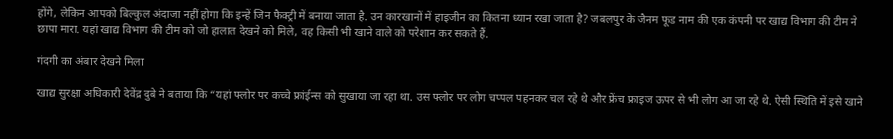होंगे, लेकिन आपको बिल्कुल अंदाजा नहीं होगा कि इन्हें जिन फैक्ट्री में बनाया जाता है. उन कारखानों में हाइजीन का कितना ध्यान रखा जाता है? जबलपुर के जैनम फूड नाम की एक कंपनी पर खाद्य विभाग की टीम ने छापा मारा. यहां खाद्य विभाग की टीम को जो हालात देखने को मिले, वह किसी भी खाने वाले को परेशान कर सकते हैं.

गंदगी का अंबार देखने मिला

खाद्य सुरक्षा अधिकारी देवेंद्र दुबे ने बताया कि “यहां फ्लोर पर कच्चे फ्रांईन्स को सुखाया जा रहा था. उस फ्लोर पर लोग चप्पल पहनकर चल रहे थे और फ्रेंच फ्राइज ऊपर से भी लोग आ जा रहे थे. ऐसी स्थिति में इसे खाने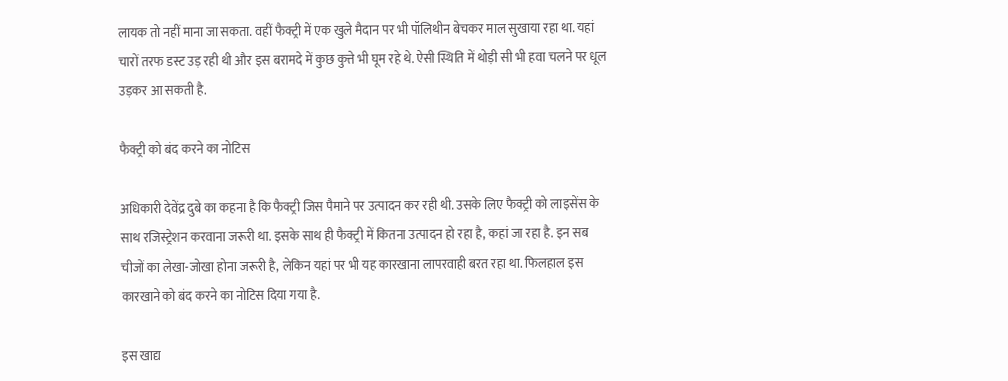लायक तो नहीं माना जा सकता. वहीं फैक्ट्री में एक खुले मैदान पर भी पॉलिथीन बेचकर माल सुखाया रहा था. यहां चारों तरफ डस्ट उड़ रही थी और इस बरामदे में कुछ कुत्ते भी घूम रहे थे. ऐसी स्थिति में थोड़ी सी भी हवा चलने पर धूल उड़कर आ सकती है.

फैक्ट्री को बंद करने का नोटिस

अधिकारी देवेंद्र दुबे का कहना है कि फैक्ट्री जिस पैमाने पर उत्पादन कर रही थी. उसके लिए फैक्ट्री को लाइसेंस के साथ रजिस्ट्रेशन करवाना जरूरी था. इसके साथ ही फैक्ट्री में कितना उत्पादन हो रहा है, कहां जा रहा है. इन सब चीजों का लेखा-जोखा होना जरूरी है, लेकिन यहां पर भी यह कारखाना लापरवाही बरत रहा था. फिलहाल इस कारखाने को बंद करने का नोटिस दिया गया है.

इस खाद्य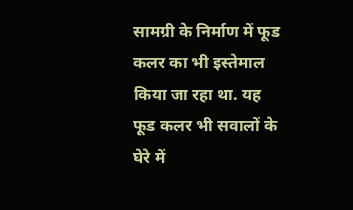सामग्री के निर्माण में फूड कलर का भी इस्तेमाल किया जा रहा था. यह फूड कलर भी सवालों के घेरे में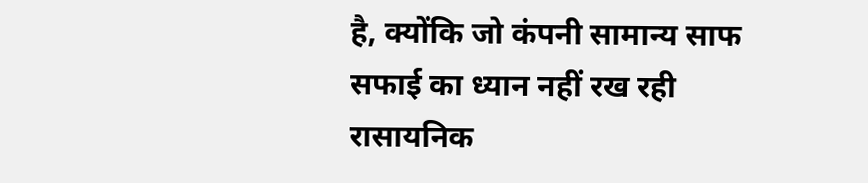है, क्योंकि जो कंपनी सामान्य साफ सफाई का ध्यान नहीं रख रही रासायनिक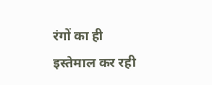रंगों का ही इस्तेमाल कर रही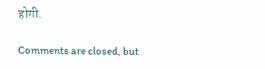होगी.

Comments are closed, but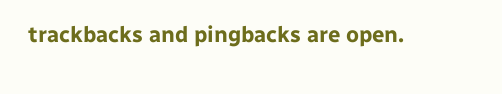trackbacks and pingbacks are open.